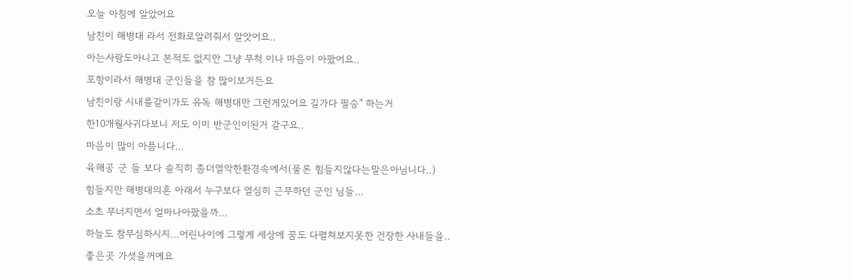오늘 아침에 알았어요
남친이 해병대 라서 전화로알려줘서 알앗어요..
아는사람도아니고 본적도 없지만 그냥 무척 이나 마음이 아팠어요..
포항이라서 해병대 군인들을 참 많이보거든요
남친이랑 시내를같이가도 유독 해병대만 그런게있어요 길가다 필승" 하는거
한10개월사귀다보니 저도 이미 반군인이된거 같구요..
마음이 많이 아픔니다...
육해공 군 들 보다 솔직히 좀더열악한환경속에서(물론 힘들지않다는말은아님니다..)
힘들지만 해병대의혼 아래서 누구보다 열심히 근무하던 군인 님들...
소초 무너지면서 얼마나아팠을까...
하늘도 참무심하시지...어린나이에 그렇게 세상에 꿈도 다펼쳐보지못한 건장한 사내들을..
좋은곳 가셧을꺼예요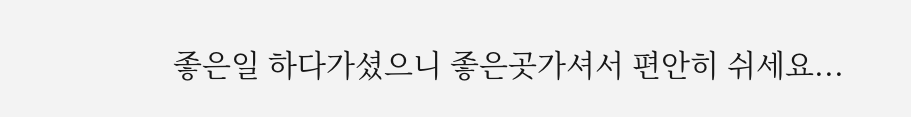좋은일 하다가셨으니 좋은곳가셔서 편안히 쉬세요...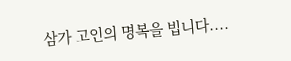삼가 고인의 명복을 빕니다....